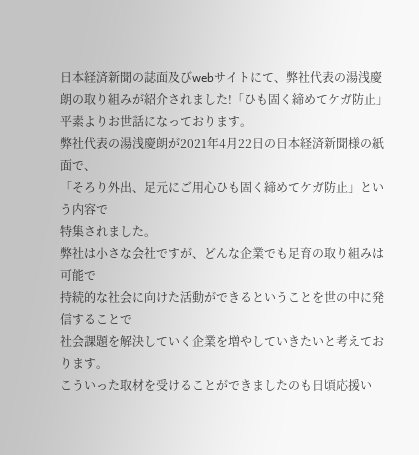日本経済新聞の誌面及びwebサイトにて、弊社代表の湯浅慶朗の取り組みが紹介されました!「ひも固く締めてケガ防止」
平素よりお世話になっております。
弊社代表の湯浅慶朗が2021年4月22日の日本経済新聞様の紙面で、
「そろり外出、足元にご用心ひも固く締めてケガ防止」という内容で
特集されました。
弊社は小さな会社ですが、どんな企業でも足育の取り組みは可能で
持続的な社会に向けた活動ができるということを世の中に発信することで
社会課題を解決していく企業を増やしていきたいと考えております。
こういった取材を受けることができましたのも日頃応援い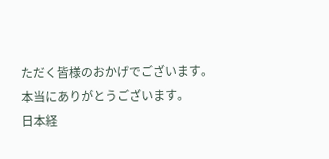ただく皆様のおかげでございます。
本当にありがとうございます。
日本経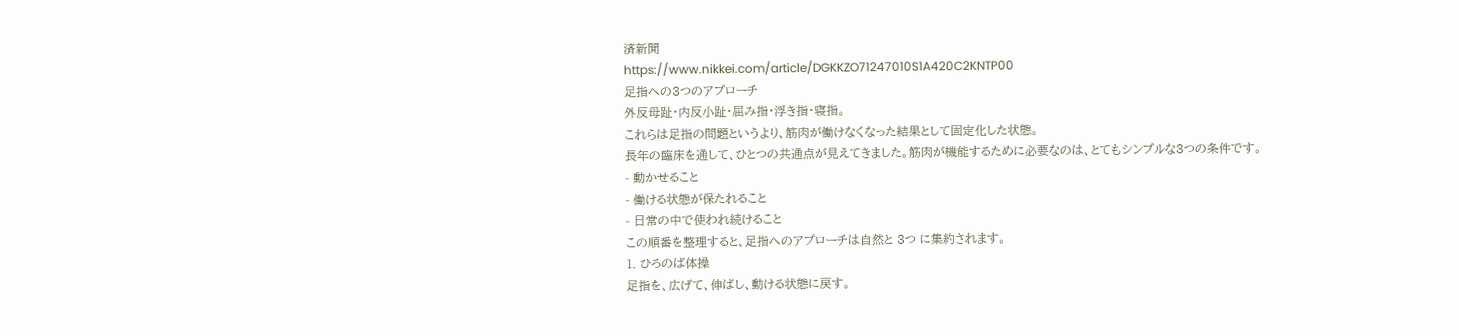済新聞
https://www.nikkei.com/article/DGKKZO71247010S1A420C2KNTP00
足指への3つのアプローチ
外反母趾・内反小趾・屈み指・浮き指・寝指。
これらは足指の問題というより、筋肉が働けなくなった結果として固定化した状態。
長年の臨床を通して、ひとつの共通点が見えてきました。筋肉が機能するために必要なのは、とてもシンプルな3つの条件です。
- 動かせること
- 働ける状態が保たれること
- 日常の中で使われ続けること
この順番を整理すると、足指へのアプローチは自然と 3つ に集約されます。
1. ひろのば体操
足指を、広げて、伸ばし、動ける状態に戻す。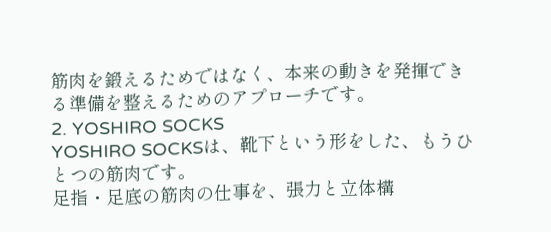筋肉を鍛えるためではなく、本来の動きを発揮できる準備を整えるためのアプローチです。
2. YOSHIRO SOCKS
YOSHIRO SOCKSは、靴下という形をした、もうひとつの筋肉です。
足指・足底の筋肉の仕事を、張力と立体構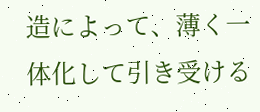造によって、薄く一体化して引き受ける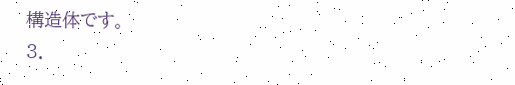構造体です。
3.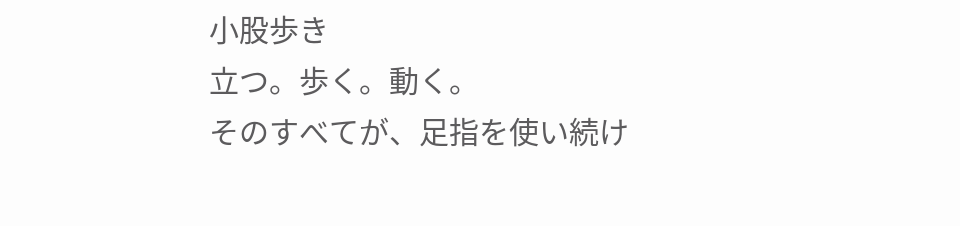小股歩き
立つ。歩く。動く。
そのすべてが、足指を使い続け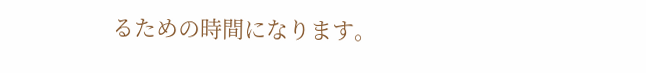るための時間になります。